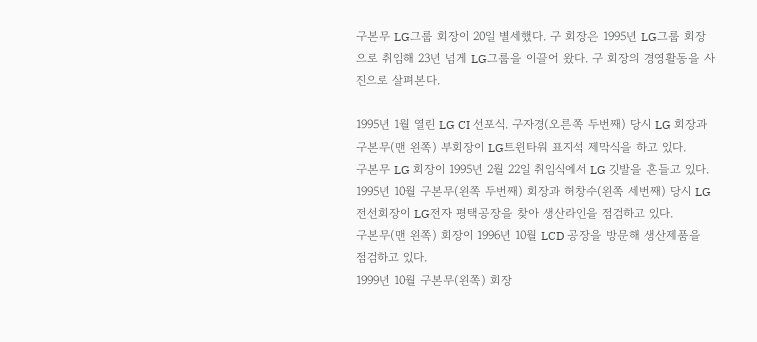구본무 LG그룹 회장이 20일 별세했다. 구 회장은 1995년 LG그룹 회장으로 취임해 23년 넘게 LG그룹을 이끌어 왔다. 구 회장의 경영활동을 사진으로 살펴본다.

1995년 1월 열린 LG CI 선포식. 구자경(오른쪽 두번째) 당시 LG 회장과 구본무(맨 왼쪽) 부회장이 LG트윈타워 표지석 제막식을 하고 있다.
구본무 LG 회장이 1995년 2월 22일 취임식에서 LG 깃발을 흔들고 있다.
1995년 10월 구본무(왼쪽 두번째) 회장과 허창수(왼쪽 세번째) 당시 LG전선회장이 LG전자 평택공장을 찾아 생산라인을 점검하고 있다.
구본무(맨 왼쪽) 회장이 1996년 10월 LCD 공장을 방문해 생산제품을 점검하고 있다.
1999년 10월 구본무(왼쪽) 회장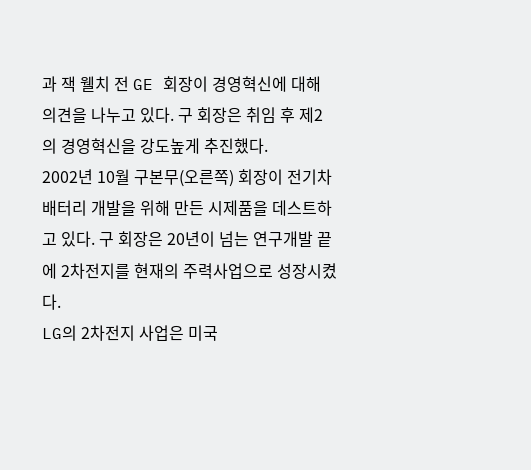과 잭 웰치 전 GE 회장이 경영혁신에 대해 의견을 나누고 있다. 구 회장은 취임 후 제2의 경영혁신을 강도높게 추진했다.
2002년 10월 구본무(오른쪽) 회장이 전기차배터리 개발을 위해 만든 시제품을 데스트하고 있다. 구 회장은 20년이 넘는 연구개발 끝에 2차전지를 현재의 주력사업으로 성장시켰다.
LG의 2차전지 사업은 미국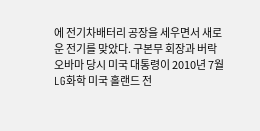에 전기차배터리 공장을 세우면서 새로운 전기를 맞았다. 구본무 회장과 버락 오바마 당시 미국 대통령이 2010년 7월 LG화학 미국 홀랜드 전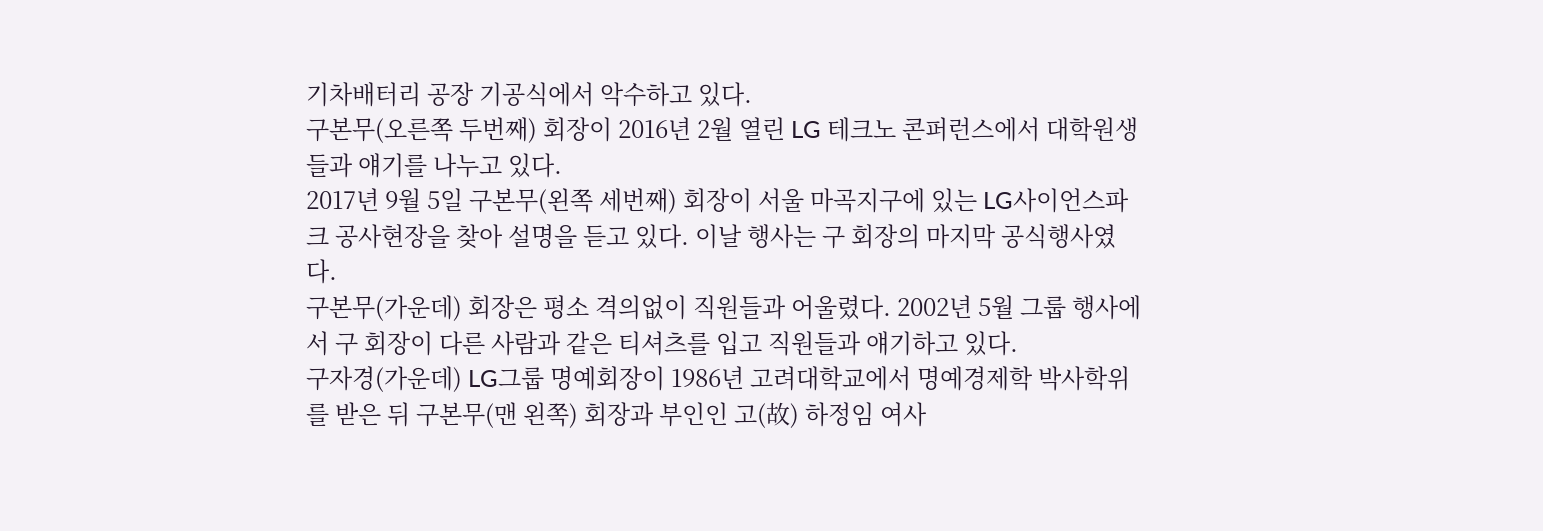기차배터리 공장 기공식에서 악수하고 있다.
구본무(오른쪽 두번째) 회장이 2016년 2월 열린 LG 테크노 콘퍼런스에서 대학원생들과 얘기를 나누고 있다.
2017년 9월 5일 구본무(왼쪽 세번째) 회장이 서울 마곡지구에 있는 LG사이언스파크 공사현장을 찾아 설명을 듣고 있다. 이날 행사는 구 회장의 마지막 공식행사였다.
구본무(가운데) 회장은 평소 격의없이 직원들과 어울렸다. 2002년 5월 그룹 행사에서 구 회장이 다른 사람과 같은 티셔츠를 입고 직원들과 얘기하고 있다.
구자경(가운데) LG그룹 명예회장이 1986년 고려대학교에서 명예경제학 박사학위를 받은 뒤 구본무(맨 왼쪽) 회장과 부인인 고(故) 하정임 여사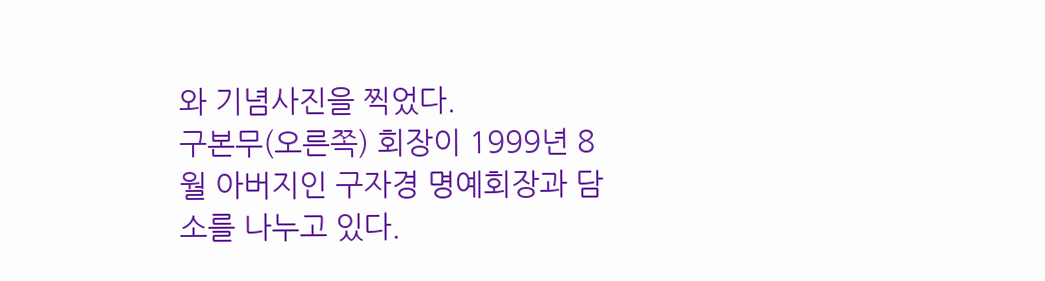와 기념사진을 찍었다.
구본무(오른쪽) 회장이 1999년 8월 아버지인 구자경 명예회장과 담소를 나누고 있다.